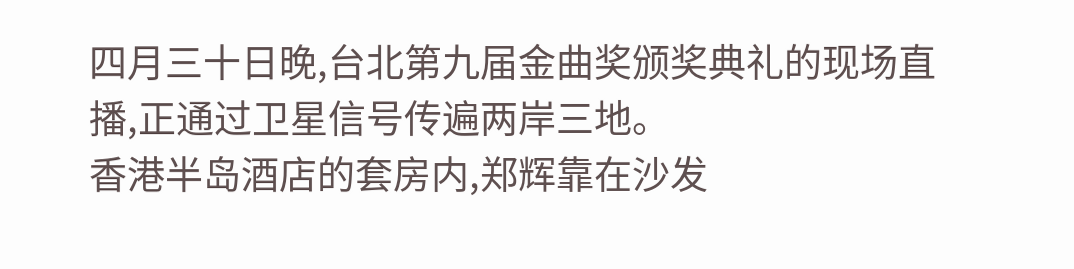四月三十日晚,台北第九届金曲奖颁奖典礼的现场直播,正通过卫星信号传遍两岸三地。
香港半岛酒店的套房内,郑辉靠在沙发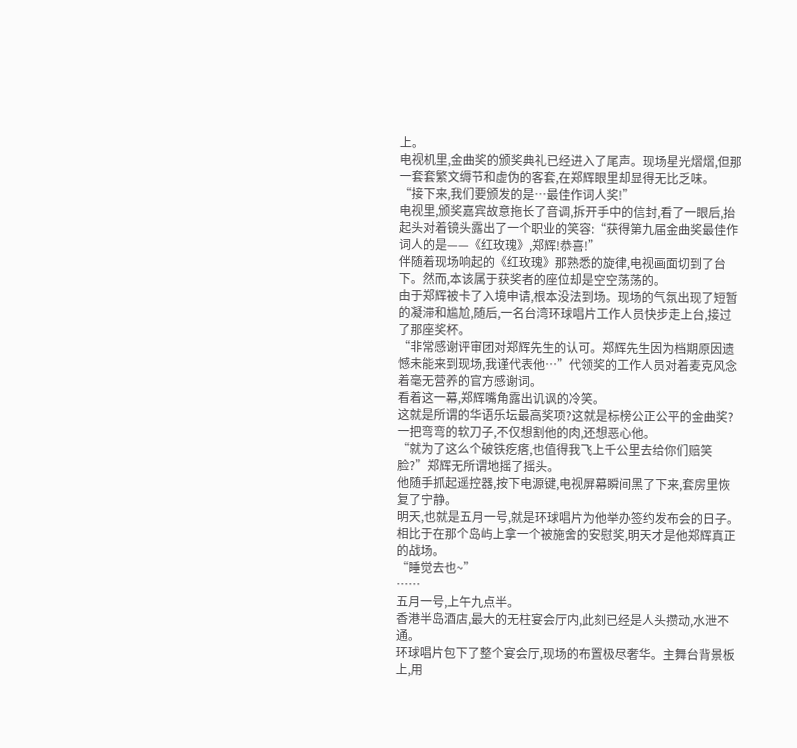上。
电视机里,金曲奖的颁奖典礼已经进入了尾声。现场星光熠熠,但那一套套繁文缛节和虚伪的客套,在郑辉眼里却显得无比乏味。
“接下来,我们要颁发的是…最佳作词人奖!”
电视里,颁奖嘉宾故意拖长了音调,拆开手中的信封,看了一眼后,抬起头对着镜头露出了一个职业的笑容:“获得第九届金曲奖最佳作词人的是——《红玫瑰》,郑辉!恭喜!”
伴随着现场响起的《红玫瑰》那熟悉的旋律,电视画面切到了台下。然而,本该属于获奖者的座位却是空空荡荡的。
由于郑辉被卡了入境申请,根本没法到场。现场的气氛出现了短暂的凝滞和尴尬,随后,一名台湾环球唱片工作人员快步走上台,接过了那座奖杯。
“非常感谢评审团对郑辉先生的认可。郑辉先生因为档期原因遗憾未能来到现场,我谨代表他…”代领奖的工作人员对着麦克风念着毫无营养的官方感谢词。
看着这一幕,郑辉嘴角露出讥讽的冷笑。
这就是所谓的华语乐坛最高奖项?这就是标榜公正公平的金曲奖?
一把弯弯的软刀子,不仅想割他的肉,还想恶心他。
“就为了这么个破铁疙瘩,也值得我飞上千公里去给你们赔笑脸?”郑辉无所谓地摇了摇头。
他随手抓起遥控器,按下电源键,电视屏幕瞬间黑了下来,套房里恢复了宁静。
明天,也就是五月一号,就是环球唱片为他举办签约发布会的日子。相比于在那个岛屿上拿一个被施舍的安慰奖,明天才是他郑辉真正的战场。
“睡觉去也~”
……
五月一号,上午九点半。
香港半岛酒店,最大的无柱宴会厅内,此刻已经是人头攒动,水泄不通。
环球唱片包下了整个宴会厅,现场的布置极尽奢华。主舞台背景板上,用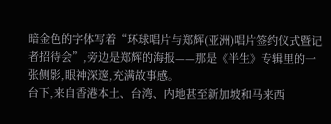暗金色的字体写着“环球唱片与郑辉(亚洲)唱片签约仪式暨记者招待会”,旁边是郑辉的海报——那是《半生》专辑里的一张侧影,眼神深邃,充满故事感。
台下,来自香港本土、台湾、内地甚至新加坡和马来西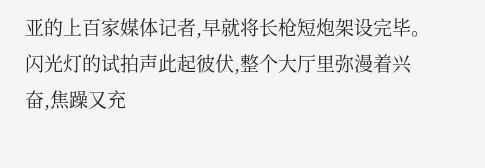亚的上百家媒体记者,早就将长枪短炮架设完毕。
闪光灯的试拍声此起彼伏,整个大厅里弥漫着兴奋,焦躁又充